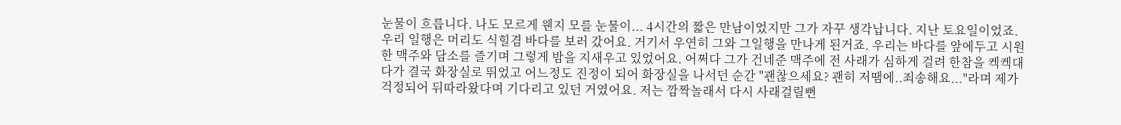눈물이 흐릅니다. 나도 모르게 웬지 모를 눈물이... 4시간의 짧은 만남이었지만 그가 자꾸 생각납니다. 지난 토요일이었죠. 우리 일행은 머리도 식힐겸 바다를 보러 갔어요. 거기서 우연히 그와 그일행을 만나게 된거죠. 우리는 바다를 앞에두고 시원한 맥주와 담소를 즐기며 그렇게 밤을 지새우고 있었어요. 어쩌다 그가 건네준 맥주에 전 사래가 심하게 걸려 한참을 켁켁대다가 결국 화장실로 뛰었고 어느정도 진정이 되어 화장실을 나서던 순간 "괜찮으세요? 괜히 저땜에..죄송해요..."라며 제가 걱정되어 뒤따라왔다며 기다리고 있던 거였어요. 저는 깜짝놀래서 다시 사래걸릴뻔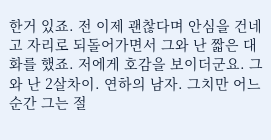한거 있죠. 전 이제 괜찮다며 안심을 건네고 자리로 되돌어가면서 그와 난 짧은 대화를 했죠. 저에게 호감을 보이더군요. 그와 난 2살차이. 연하의 남자. 그치만 어느 순간 그는 절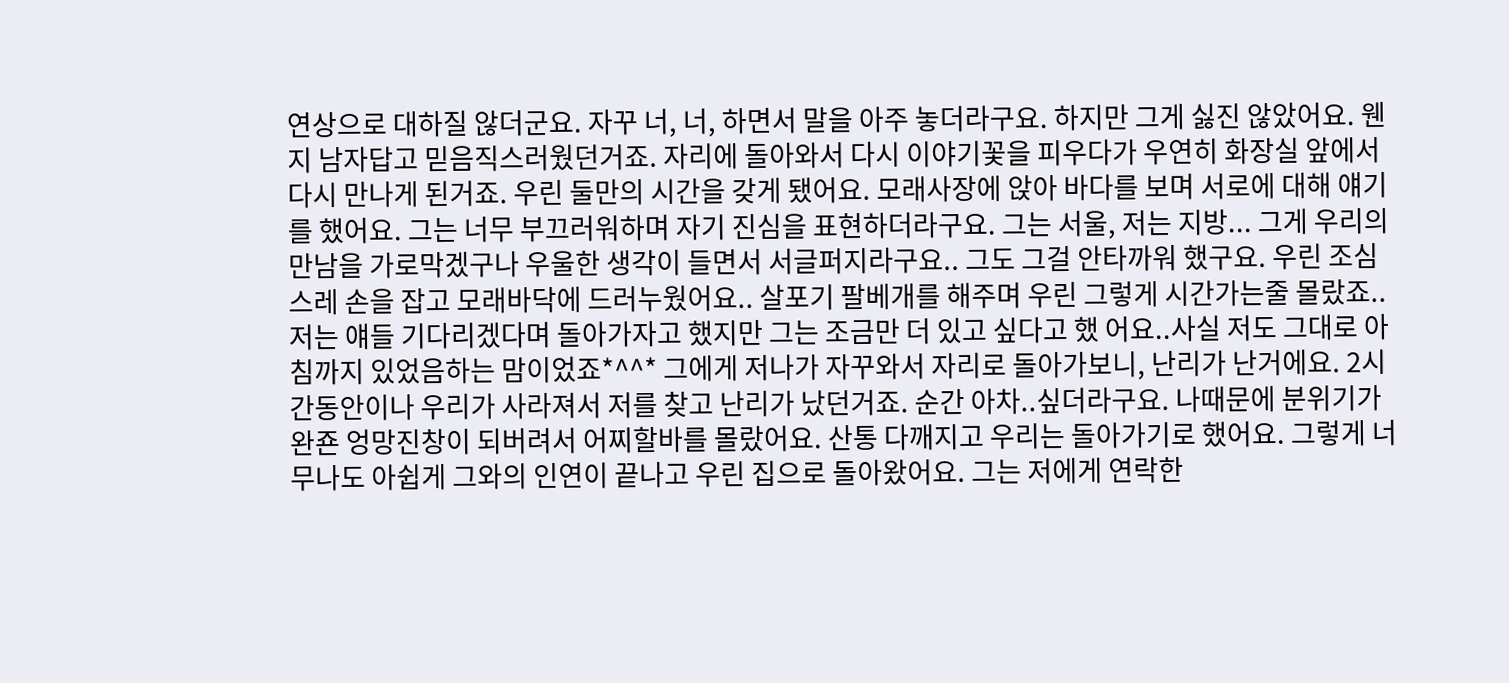연상으로 대하질 않더군요. 자꾸 너, 너, 하면서 말을 아주 놓더라구요. 하지만 그게 싫진 않았어요. 웬지 남자답고 믿음직스러웠던거죠. 자리에 돌아와서 다시 이야기꽃을 피우다가 우연히 화장실 앞에서 다시 만나게 된거죠. 우린 둘만의 시간을 갖게 됐어요. 모래사장에 앉아 바다를 보며 서로에 대해 얘기를 했어요. 그는 너무 부끄러워하며 자기 진심을 표현하더라구요. 그는 서울, 저는 지방... 그게 우리의 만남을 가로막겠구나 우울한 생각이 들면서 서글퍼지라구요.. 그도 그걸 안타까워 했구요. 우린 조심스레 손을 잡고 모래바닥에 드러누웠어요.. 살포기 팔베개를 해주며 우린 그렇게 시간가는줄 몰랐죠.. 저는 얘들 기다리겠다며 돌아가자고 했지만 그는 조금만 더 있고 싶다고 했 어요..사실 저도 그대로 아침까지 있었음하는 맘이었죠*^^* 그에게 저나가 자꾸와서 자리로 돌아가보니, 난리가 난거에요. 2시간동안이나 우리가 사라져서 저를 찾고 난리가 났던거죠. 순간 아차..싶더라구요. 나때문에 분위기가 완죤 엉망진창이 되버려서 어찌할바를 몰랐어요. 산통 다깨지고 우리는 돌아가기로 했어요. 그렇게 너무나도 아쉽게 그와의 인연이 끝나고 우린 집으로 돌아왔어요. 그는 저에게 연락한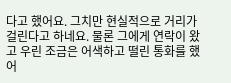다고 했어요. 그치만 현실적으로 거리가 걸린다고 하네요. 물론 그에게 연락이 왔고 우린 조금은 어색하고 떨린 통화를 했어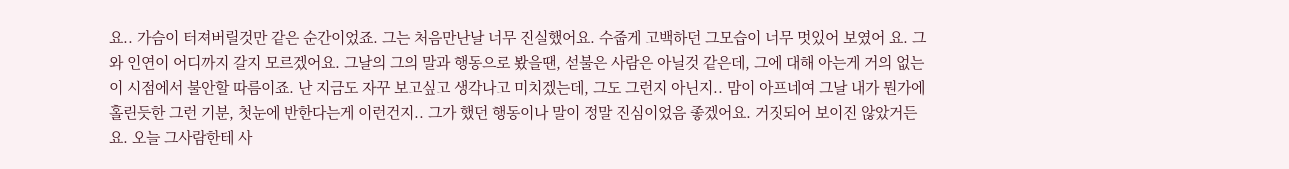요.. 가슴이 터져버릴것만 같은 순간이었죠. 그는 처음만난날 너무 진실했어요. 수줍게 고백하던 그모습이 너무 멋있어 보였어 요. 그와 인연이 어디까지 갈지 모르겠어요. 그날의 그의 말과 행동으로 봤을땐, 섣불은 사람은 아닐것 같은데, 그에 대해 아는게 거의 없는 이 시점에서 불안할 따름이죠. 난 지금도 자꾸 보고싶고 생각나고 미치겠는데, 그도 그런지 아닌지.. 맘이 아프네여 그날 내가 뭔가에 홀린듯한 그런 기분, 첫눈에 반한다는게 이런건지.. 그가 했던 행동이나 말이 정말 진심이었음 좋겠어요. 거짓되어 보이진 않았거든요. 오늘 그사람한테 사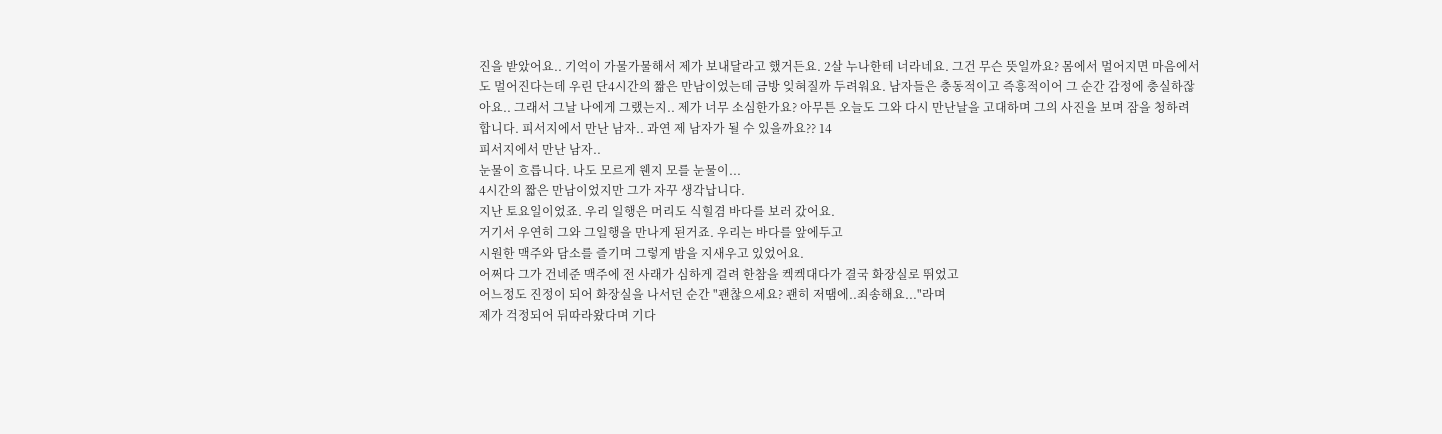진을 받았어요.. 기억이 가물가물해서 제가 보내달라고 했거든요. 2살 누나한테 너라네요. 그건 무슨 뜻일까요? 몸에서 멀어지면 마음에서도 멀어진다는데 우린 단4시간의 짦은 만남이었는데 금방 잊혀질까 두려워요. 남자들은 충동적이고 즉흥적이어 그 순간 감정에 충실하잖아요.. 그래서 그날 나에게 그랬는지.. 제가 너무 소심한가요? 아무튼 오늘도 그와 다시 만난날을 고대하며 그의 사진을 보며 잠을 청하려 합니다. 피서지에서 만난 남자.. 과연 제 남자가 될 수 있을까요?? 14
피서지에서 만난 남자..
눈물이 흐릅니다. 나도 모르게 웬지 모를 눈물이...
4시간의 짧은 만남이었지만 그가 자꾸 생각납니다.
지난 토요일이었죠. 우리 일행은 머리도 식힐겸 바다를 보러 갔어요.
거기서 우연히 그와 그일행을 만나게 된거죠. 우리는 바다를 앞에두고
시원한 맥주와 담소를 즐기며 그렇게 밤을 지새우고 있었어요.
어쩌다 그가 건네준 맥주에 전 사래가 심하게 걸려 한참을 켁켁대다가 결국 화장실로 뛰었고
어느정도 진정이 되어 화장실을 나서던 순간 "괜찮으세요? 괜히 저땜에..죄송해요..."라며
제가 걱정되어 뒤따라왔다며 기다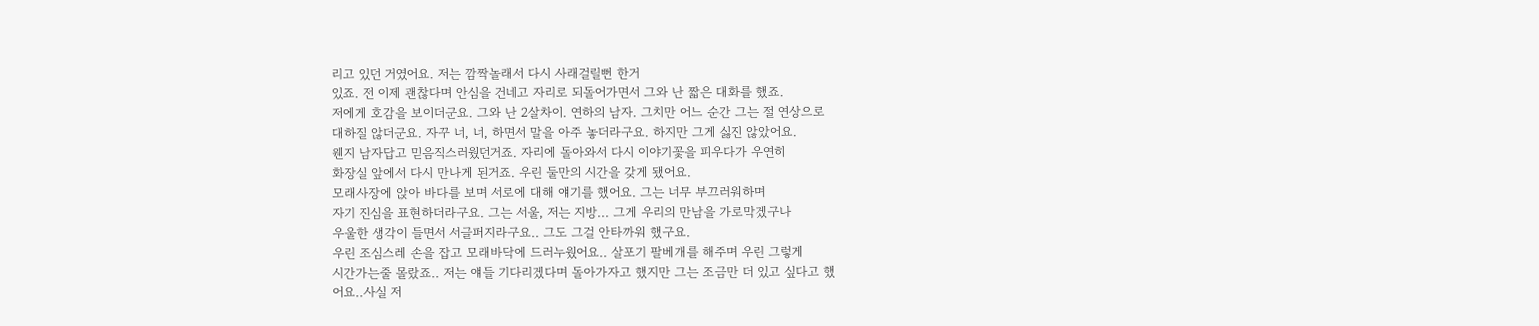리고 있던 거였어요. 저는 깜짝놀래서 다시 사래걸릴뻔 한거
있죠. 전 이제 괜찮다며 안심을 건네고 자리로 되돌어가면서 그와 난 짧은 대화를 했죠.
저에게 호감을 보이더군요. 그와 난 2살차이. 연하의 남자. 그치만 어느 순간 그는 절 연상으로
대하질 않더군요. 자꾸 너, 너, 하면서 말을 아주 놓더라구요. 하지만 그게 싫진 않았어요.
웬지 남자답고 믿음직스러웠던거죠. 자리에 돌아와서 다시 이야기꽃을 피우다가 우연히
화장실 앞에서 다시 만나게 된거죠. 우린 둘만의 시간을 갖게 됐어요.
모래사장에 앉아 바다를 보며 서로에 대해 얘기를 했어요. 그는 너무 부끄러워하며
자기 진심을 표현하더라구요. 그는 서울, 저는 지방... 그게 우리의 만남을 가로막겠구나
우울한 생각이 들면서 서글퍼지라구요.. 그도 그걸 안타까워 했구요.
우린 조심스레 손을 잡고 모래바닥에 드러누웠어요.. 살포기 팔베개를 해주며 우린 그렇게
시간가는줄 몰랐죠.. 저는 얘들 기다리겠다며 돌아가자고 했지만 그는 조금만 더 있고 싶다고 했
어요..사실 저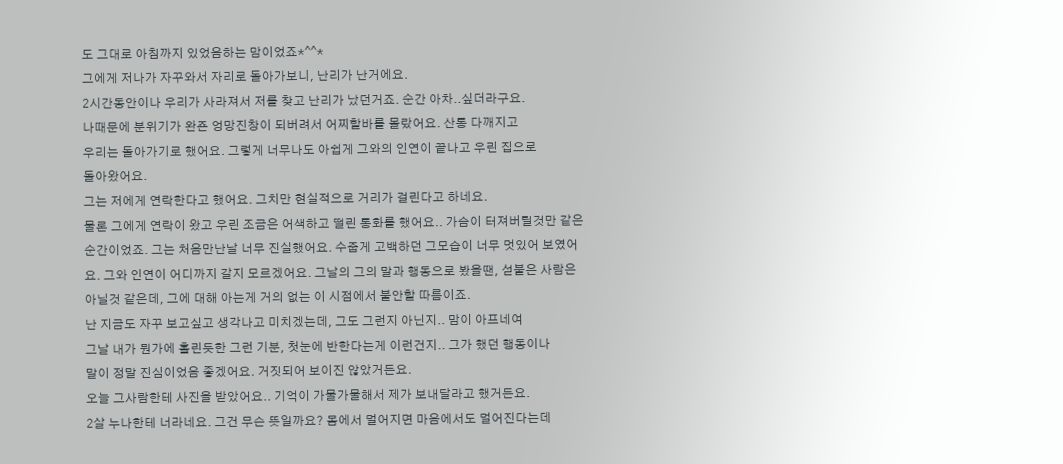도 그대로 아침까지 있었음하는 맘이었죠*^^*
그에게 저나가 자꾸와서 자리로 돌아가보니, 난리가 난거에요.
2시간동안이나 우리가 사라져서 저를 찾고 난리가 났던거죠. 순간 아차..싶더라구요.
나때문에 분위기가 완죤 엉망진창이 되버려서 어찌할바를 몰랐어요. 산통 다깨지고
우리는 돌아가기로 했어요. 그렇게 너무나도 아쉽게 그와의 인연이 끝나고 우린 집으로
돌아왔어요.
그는 저에게 연락한다고 했어요. 그치만 현실적으로 거리가 걸린다고 하네요.
물론 그에게 연락이 왔고 우린 조금은 어색하고 떨린 통화를 했어요.. 가슴이 터져버릴것만 같은
순간이었죠. 그는 처음만난날 너무 진실했어요. 수줍게 고백하던 그모습이 너무 멋있어 보였어
요. 그와 인연이 어디까지 갈지 모르겠어요. 그날의 그의 말과 행동으로 봤을땐, 섣불은 사람은
아닐것 같은데, 그에 대해 아는게 거의 없는 이 시점에서 불안할 따름이죠.
난 지금도 자꾸 보고싶고 생각나고 미치겠는데, 그도 그런지 아닌지.. 맘이 아프네여
그날 내가 뭔가에 홀린듯한 그런 기분, 첫눈에 반한다는게 이런건지.. 그가 했던 행동이나
말이 정말 진심이었음 좋겠어요. 거짓되어 보이진 않았거든요.
오늘 그사람한테 사진을 받았어요.. 기억이 가물가물해서 제가 보내달라고 했거든요.
2살 누나한테 너라네요. 그건 무슨 뜻일까요? 몸에서 멀어지면 마음에서도 멀어진다는데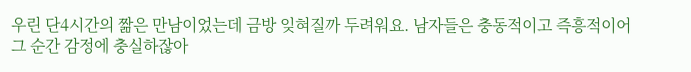우린 단4시간의 짦은 만남이었는데 금방 잊혀질까 두려워요. 남자들은 충동적이고 즉흥적이어
그 순간 감정에 충실하잖아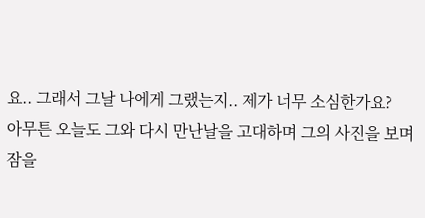요.. 그래서 그날 나에게 그랬는지.. 제가 너무 소심한가요?
아무튼 오늘도 그와 다시 만난날을 고대하며 그의 사진을 보며 잠을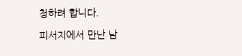청하려 합니다.
피서지에서 만난 남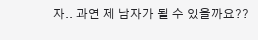자.. 과연 제 남자가 될 수 있을까요??